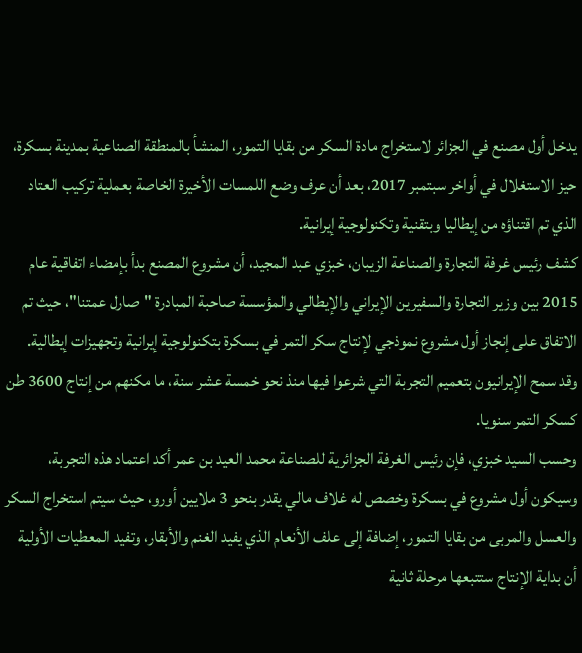يدخل أول مصنع في الجزائر لاستخراج مادة السكر من بقايا التمور، المنشأ بالمنطقة الصناعية بمدينة بسكرة، حيز الاستغلال في أواخر سبتمبر 2017، بعد أن عرف وضع اللمسات الأخيرة الخاصة بعملية تركيب العتاد الذي تم اقتناؤه من إيطاليا وبتقنية وتكنولوجية إيرانية.
كشف رئيس غرفة التجارة والصناعة الزيبان، خبزي عبد المجيد، أن مشروع المصنع بدأ بإمضاء اتفاقية عام 2015 بين وزير التجارة والسفيرين الإيراني والإيطالي والمؤسسة صاحبة المبادرة "صارل عمتنا"، حيث تم الاتفاق على إنجاز أول مشروع نموذجي لإنتاج سكر التمر في بسكرة بتكنولوجية إيرانية وتجهيزات إيطالية.
وقد سمح الإيرانيون بتعميم التجربة التي شرعوا فيها منذ نحو خمسة عشر سنة، ما مكنهم من إنتاج 3600 طن كسكر التمر سنويا.
وحسب السيد خبزي، فإن رئيس الغرفة الجزائرية للصناعة محمد العيد بن عمر أكد اعتماد هذه التجربة، وسيكون أول مشروع في بسكرة وخصص له غلاف مالي يقدر بنحو 3 ملايين أورو، حيث سيتم استخراج السكر والعسل والمربى من بقايا التمور، إضافة إلى علف الأنعام الذي يفيد الغنم والأبقار، وتفيد المعطيات الأولية أن بداية الإنتاج ستتبعها مرحلة ثانية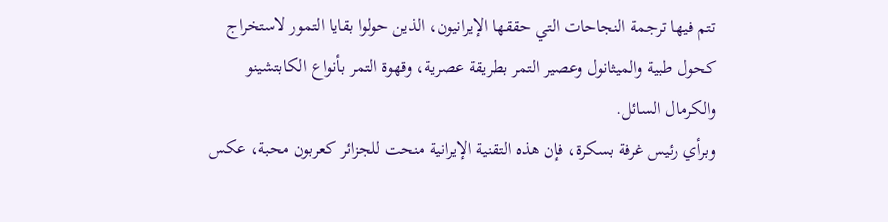تتم فيها ترجمة النجاحات التي حققها الإيرانيون، الذين حولوا بقايا التمور لاستخراج كحول طبية والميثانول وعصير التمر بطريقة عصرية، وقهوة التمر بأنواع الكابتشينو والكرمال السائل.
وبرأي رئيس غرفة بسكرة، فإن هذه التقنية الإيرانية منحت للجزائر كعربون محبة، عكس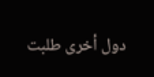دول أخرى طلبت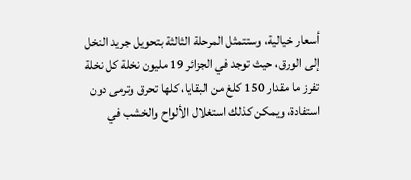أسعار خيالية، وستتمثل المرحلة الثالثة بتحويل جريد النخل إلى الورق، حيث توجد في الجزائر 19 مليون نخلة كل نخلة تفرز ما مقدار 150 كلغ من البقايا، كلها تحرق وترمى دون استفادة، ويمكن كذلك استغلال الألواح والخشب في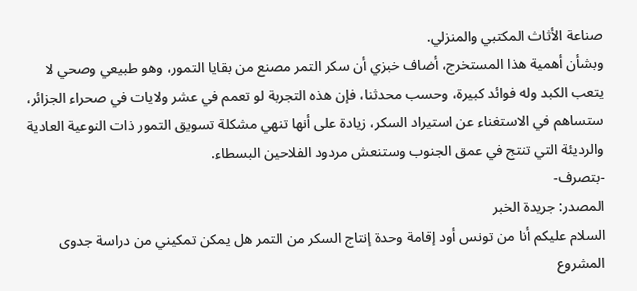صناعة الأثاث المكتبي والمنزلي.
وبشأن أهمية هذا المستخرج، أضاف خبزي أن سكر التمر مصنع من بقايا التمور، وهو طبيعي وصحي لا يتعب الكبد وله فوائد كبيرة، وحسب محدثنا، فإن هذه التجربة لو تعمم في عشر ولايات في صحراء الجزائر، ستساهم في الاستغناء عن استيراد السكر، زيادة على أنها تنهي مشكلة تسويق التمور ذات النوعية العادية والرديئة التي تنتج في عمق الجنوب وستنعش مردود الفلاحين البسطاء.
-بتصرف-
المصدر: جريدة الخبر
السلام عليكم أنا من تونس أود إقامة وحدة إنتاج السكر من التمر هل يمكن تمكيني من دراسة جدوى المشروع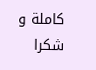كاملة و شكرا